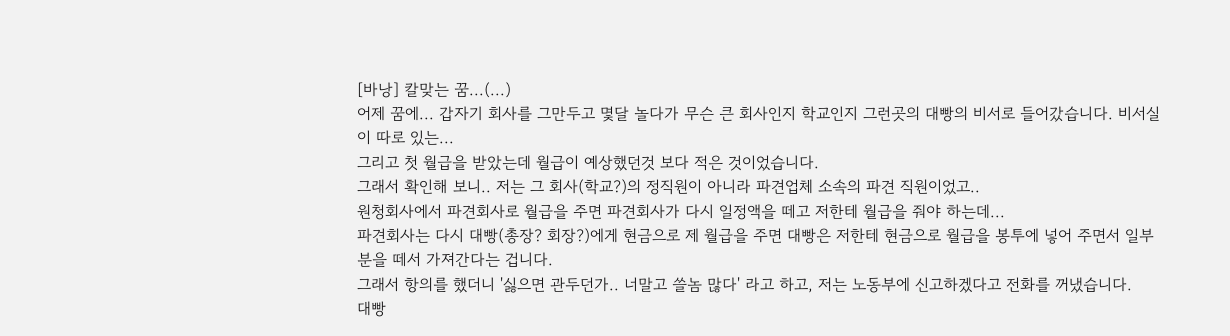[바낭] 칼맞는 꿈...(...)
어제 꿈에... 갑자기 회사를 그만두고 몇달 놀다가 무슨 큰 회사인지 학교인지 그런곳의 대빵의 비서로 들어갔습니다. 비서실이 따로 있는...
그리고 첫 월급을 받았는데 월급이 예상했던것 보다 적은 것이었습니다.
그래서 확인해 보니.. 저는 그 회사(학교?)의 정직원이 아니라 파견업체 소속의 파견 직원이었고..
원청회사에서 파견회사로 월급을 주면 파견회사가 다시 일정액을 떼고 저한테 월급을 줘야 하는데...
파견회사는 다시 대빵(총장? 회장?)에게 현금으로 제 월급을 주면 대빵은 저한테 현금으로 월급을 봉투에 넣어 주면서 일부분을 떼서 가져간다는 겁니다.
그래서 항의를 했더니 '싫으면 관두던가.. 너말고 쓸놈 많다' 라고 하고, 저는 노동부에 신고하겠다고 전화를 꺼냈습니다.
대빵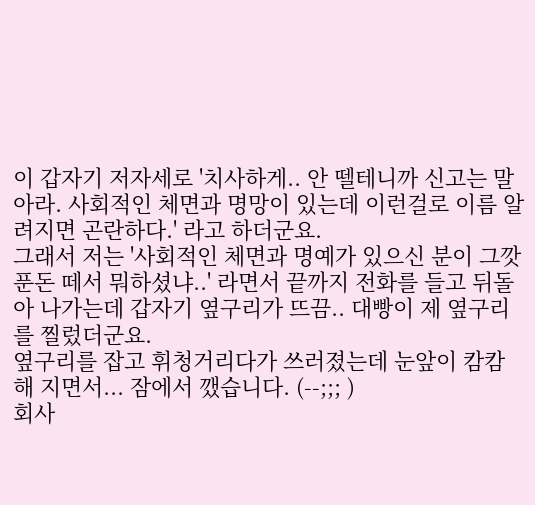이 갑자기 저자세로 '치사하게.. 안 뗄테니까 신고는 말아라. 사회적인 체면과 명망이 있는데 이런걸로 이름 알려지면 곤란하다.' 라고 하더군요.
그래서 저는 '사회적인 체면과 명예가 있으신 분이 그깟 푼돈 떼서 뭐하셨냐..' 라면서 끝까지 전화를 들고 뒤돌아 나가는데 갑자기 옆구리가 뜨끔.. 대빵이 제 옆구리를 찔렀더군요.
옆구리를 잡고 휘청거리다가 쓰러졌는데 눈앞이 캄캄해 지면서... 잠에서 깼습니다. (--;;; )
회사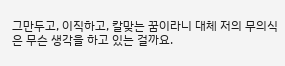그만두고, 이직하고, 칼맞는 꿈이라니 대체 저의 무의식은 무슨 생각을 하고 있는 걸까요.